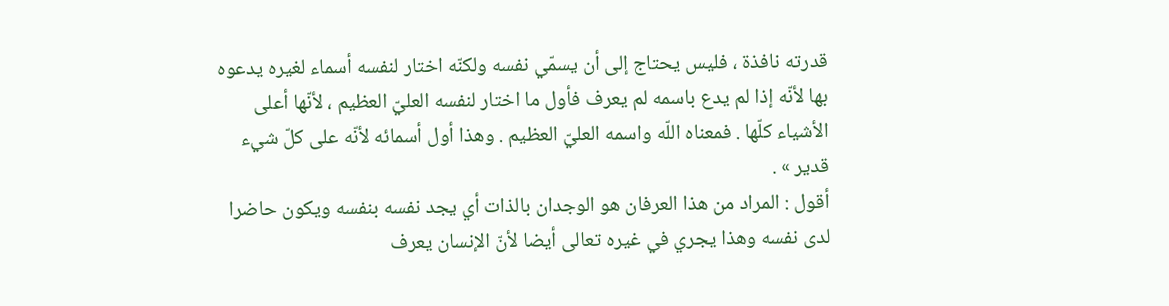قدرته نافذة ، فليس يحتاج إلى أن يسمّي نفسه ولكنّه اختار لنفسه أسماء لغيره يدعوه بها لأنّه إذا لم يدع باسمه لم يعرف فأول ما اختار لنفسه العليّ العظيم ، لأنّها أعلى الأشياء كلّها . فمعناه اللّه واسمه العليّ العظيم . وهذا أول أسمائه لأنّه على كلّ شيء قدير » .
أقول : المراد من هذا العرفان هو الوجدان بالذات أي يجد نفسه بنفسه ويكون حاضرا لدى نفسه وهذا يجري في غيره تعالى أيضا لأنّ الإنسان يعرف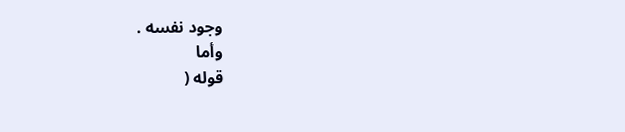وجود نفسه .
وأما
قوله (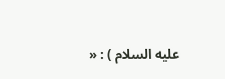عليه السلام ) : «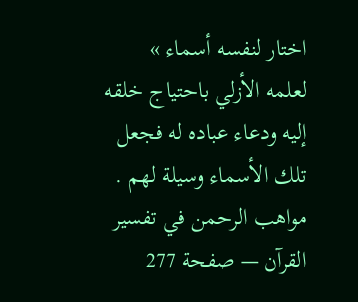اختار لنفسه أسماء »
لعلمه الأزلي باحتياج خلقه إليه ودعاء عباده له فجعل تلك الأسماء وسيلة لهم .
مواهب الرحمن في تفسير القرآن — صفحة 277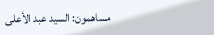مساهمون: السيد عبد الأعلى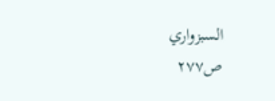السبزواري
ص٢٧٧